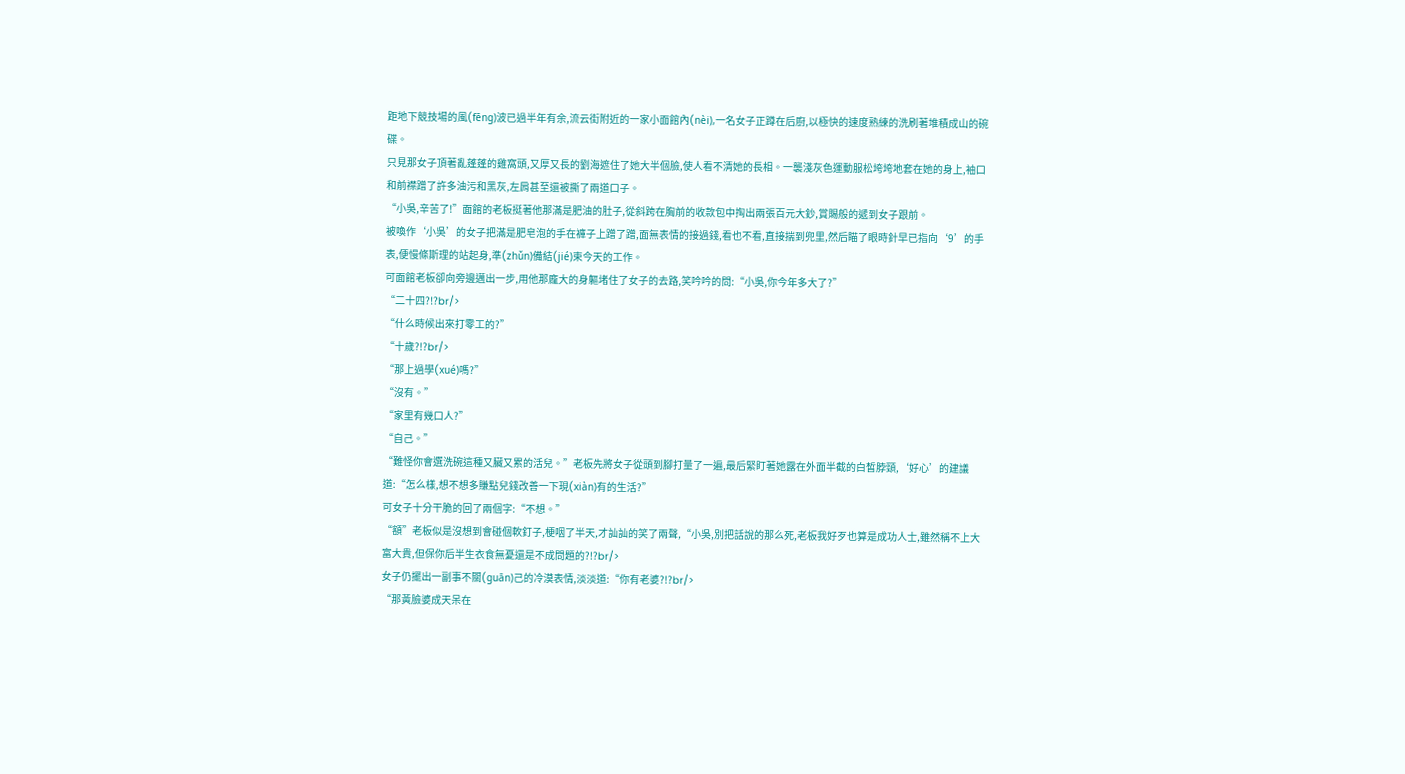距地下競技場的風(fēng)波已過半年有余,流云街附近的一家小面館內(nèi),一名女子正蹲在后廚,以極快的速度熟練的洗刷著堆積成山的碗碟。
只見那女子頂著亂蓬蓬的雞窩頭,又厚又長的劉海遮住了她大半個臉,使人看不清她的長相。一襲淺灰色運動服松垮垮地套在她的身上,袖口和前襟蹭了許多油污和黑灰,左肩甚至還被撕了兩道口子。
“小吳,辛苦了!”面館的老板挺著他那滿是肥油的肚子,從斜跨在胸前的收款包中掏出兩張百元大鈔,賞賜般的遞到女子跟前。
被喚作‘小吳’的女子把滿是肥皂泡的手在褲子上蹭了蹭,面無表情的接過錢,看也不看,直接揣到兜里,然后瞄了眼時針早已指向‘9’的手表,便慢條斯理的站起身,準(zhǔn)備結(jié)束今天的工作。
可面館老板卻向旁邊邁出一步,用他那龐大的身軀堵住了女子的去路,笑吟吟的問:“小吳,你今年多大了?”
“二十四?!?br/>
“什么時候出來打零工的?”
“十歲?!?br/>
“那上過學(xué)嗎?”
“沒有。”
“家里有幾口人?”
“自己。”
“難怪你會選洗碗這種又臟又累的活兒。”老板先將女子從頭到腳打量了一遍,最后緊盯著她露在外面半截的白皙脖頸,‘好心’的建議道:“怎么樣,想不想多賺點兒錢改善一下現(xiàn)有的生活?”
可女子十分干脆的回了兩個字:“不想。”
“額”老板似是沒想到會碰個軟釘子,梗咽了半天,才訕訕的笑了兩聲,“小吳,別把話說的那么死,老板我好歹也算是成功人士,雖然稱不上大富大貴,但保你后半生衣食無憂還是不成問題的?!?br/>
女子仍擺出一副事不關(guān)己的冷漠表情,淡淡道:“你有老婆?!?br/>
“那黃臉婆成天呆在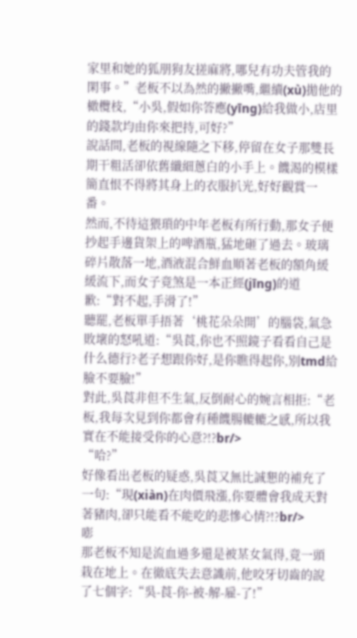家里和她的狐朋狗友搓麻將,哪兒有功夫管我的閑事。”老板不以為然的撇撇嘴,繼續(xù)拋他的橄欖枝,“小吳,假如你答應(yīng)給我做小,店里的錢款均由你來把持,可好?”
說話間,老板的視線隨之下移,停留在女子那雙長期干粗活卻依舊纖細蔥白的小手上。饑渴的模樣簡直恨不得將其身上的衣服扒光,好好觀賞一番。
然而,不待這猥瑣的中年老板有所行動,那女子便抄起手邊貨架上的啤酒瓶,猛地砸了過去。玻璃碎片散落一地,酒液混合鮮血順著老板的額角緩緩流下,而女子竟煞是一本正經(jīng)的道歉:“對不起,手滑了!”
聽罷,老板單手捂著‘桃花朵朵開’的腦袋,氣急敗壞的怒吼道:“吳莨,你也不照鏡子看看自己是什么德行?老子想跟你好,是你瞧得起你,別tmd給臉不要臉!”
對此,吳莨非但不生氣,反倒耐心的婉言相拒:“老板,我每次見到你都會有種饑腸轆轆之感,所以我實在不能接受你的心意?!?br/>
“哈?”
好像看出老板的疑惑,吳莨又無比誠懇的補充了一句:“現(xiàn)在肉價飛漲,你要體會我成天對著豬肉,卻只能看不能吃的悲慘心情?!?br/>
嘭
那老板不知是流血過多還是被某女氣得,竟一頭栽在地上。在徹底失去意識前,他咬牙切齒的說了七個字:“吳-莨-你-被-解-雇-了!”